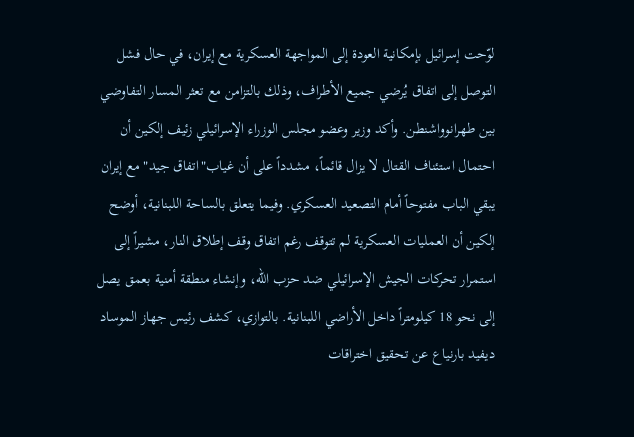لوّحت إسرائيل بإمكانية العودة إلى المواجهة العسكرية مع إيران، في حال فشل التوصل إلى اتفاق يُرضي جميع الأطراف، وذلك بالتزامن مع تعثر المسار التفاوضي بين طهرانوواشنطن. وأكد وزير وعضو مجلس الوزراء الإسرائيلي زئيف إلكين أن احتمال استئناف القتال لا يزال قائماً، مشدداً على أن غياب"اتفاق جيد" مع إيران يبقي الباب مفتوحاً أمام التصعيد العسكري. وفيما يتعلق بالساحة اللبنانية، أوضح إلكين أن العمليات العسكرية لم تتوقف رغم اتفاق وقف إطلاق النار، مشيراً إلى استمرار تحركات الجيش الإسرائيلي ضد حزب الله، وإنشاء منطقة أمنية بعمق يصل إلى نحو 18 كيلومتراً داخل الأراضي اللبنانية. بالتوازي، كشف رئيس جهاز الموساد ديفيد بارنياع عن تحقيق اختراقات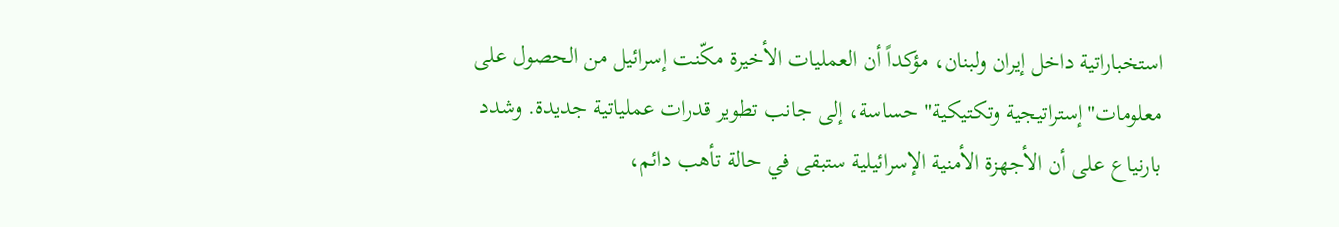استخباراتية داخل إيران ولبنان، مؤكداً أن العمليات الأخيرة مكّنت إسرائيل من الحصول على معلومات"إستراتيجية وتكتيكية" حساسة، إلى جانب تطوير قدرات عملياتية جديدة. وشدد بارنياع على أن الأجهزة الأمنية الإسرائيلية ستبقى في حالة تأهب دائم،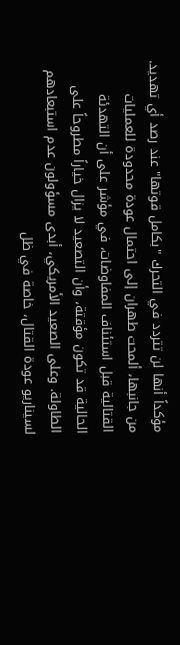مؤكداً أنها لن تتردد في التحرك "بكامل قوتها" عند رصد أي تهديد. من جانبها، ألمحت طهران إلى احتمال عودة محدودة للعمليات القتالية قبل استئناف المفاوضات، في مؤشر على أن التهدئة الحالية قد تكون مؤقتة، وأن التصعيد لا يزال خياراً مطروحاً على الطاولة. وعلى الصعيد الأمريكي، أبدى مسؤولون عدم استبعادهم لسيناريو عودة القتال، خاصة في ظل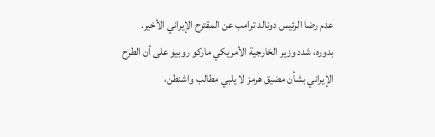عدم رضا الرئيس دونالد ترامب عن المقترح الإيراني الأخير. بدوره، شدد وزير الخارجية الأمريكي ماركو روبيو على أن الطرح الإيراني بشأن مضيق هرمز لا يلبي مطالب واشنطن،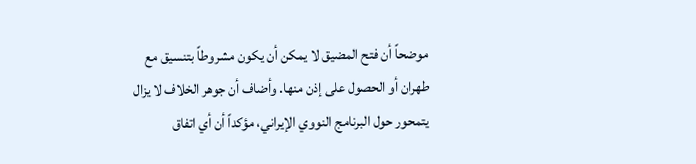موضحاً أن فتح المضيق لا يمكن أن يكون مشروطاً بتنسيق مع طهران أو الحصول على إذن منها. وأضاف أن جوهر الخلاف لا يزال يتمحور حول البرنامج النووي الإيراني، مؤكداً أن أي اتفاق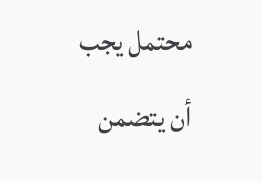محتمل يجب أن يتضمن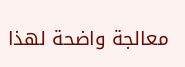معالجة واضحة لهذا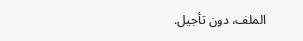الملف، دون تأجيل.